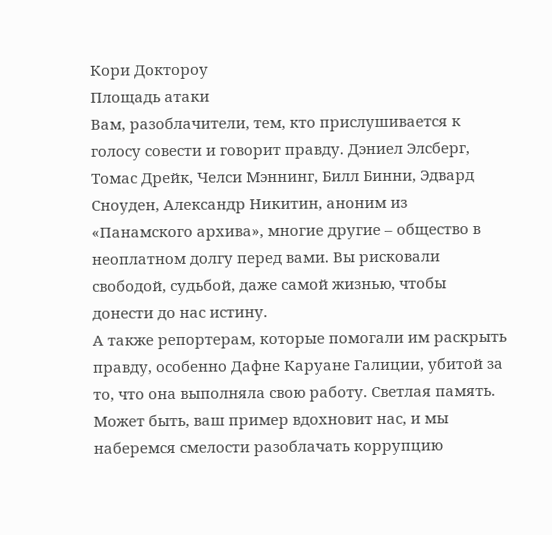Кори Доктороу
Площадь атаки
Вам, разоблачители, тем, кто прислушивается к голосу совести и говорит правду. Дэниел Элсберг, Томас Дрейк, Челси Мэннинг, Билл Бинни, Эдвард Сноуден, Александр Никитин, аноним из «Панамского архива», многие другие – общество в неоплатном долгу перед вами. Вы рисковали свободой, судьбой, даже самой жизнью, чтобы донести до нас истину.
А также репортерам, которые помогали им раскрыть правду, особенно Дафне Каруане Галиции, убитой за то, что она выполняла свою работу. Светлая память.
Может быть, ваш пример вдохновит нас, и мы наберемся смелости разоблачать коррупцию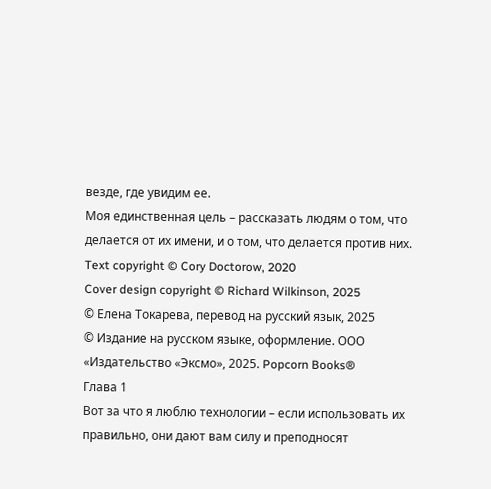везде, где увидим ее.
Моя единственная цель – рассказать людям о том, что делается от их имени, и о том, что делается против них.
Text copyright © Cory Doctorow, 2020
Cover design copyright © Richard Wilkinson, 2025
© Елена Токарева, перевод на русский язык, 2025
© Издание на русском языке, оформление. ООО «Издательство «Эксмо», 2025. Popcorn Books®
Глава 1
Вот за что я люблю технологии – если использовать их правильно, они дают вам силу и преподносят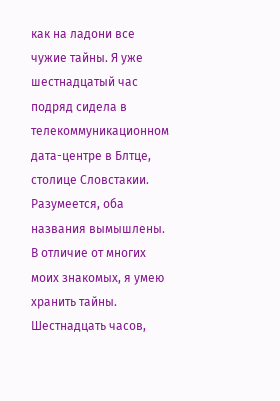как на ладони все чужие тайны. Я уже шестнадцатый час подряд сидела в телекоммуникационном дата-центре в Блтце, столице Словстакии. Разумеется, оба названия вымышлены. В отличие от многих моих знакомых, я умею хранить тайны.
Шестнадцать часов,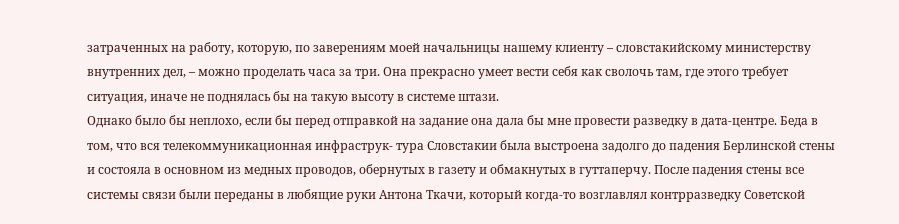затраченных на работу, которую, по заверениям моей начальницы нашему клиенту – словстакийскому министерству внутренних дел, – можно проделать часа за три. Она прекрасно умеет вести себя как сволочь там, где этого требует ситуация, иначе не поднялась бы на такую высоту в системе штази.
Однако было бы неплохо, если бы перед отправкой на задание она дала бы мне провести разведку в дата-центре. Беда в том, что вся телекоммуникационная инфраструк- тура Словстакии была выстроена задолго до падения Берлинской стены и состояла в основном из медных проводов, обернутых в газету и обмакнутых в гуттаперчу. После падения стены все системы связи были переданы в любящие руки Антона Ткачи, который когда-то возглавлял контрразведку Советской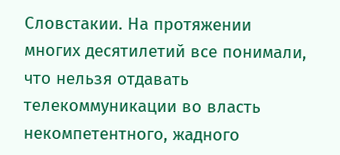Словстакии. На протяжении многих десятилетий все понимали, что нельзя отдавать телекоммуникации во власть некомпетентного, жадного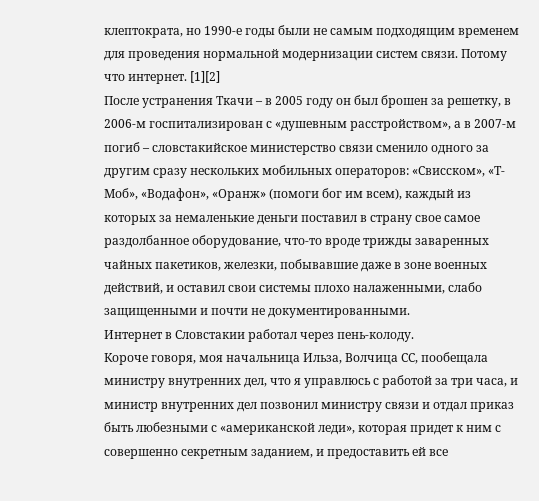клептократа, но 1990-е годы были не самым подходящим временем для проведения нормальной модернизации систем связи. Потому что интернет. [1][2]
После устранения Ткачи – в 2005 году он был брошен за решетку, в 2006-м госпитализирован с «душевным расстройством», а в 2007-м погиб – словстакийское министерство связи сменило одного за другим сразу нескольких мобильных операторов: «Свисском», «Т-Моб», «Водафон», «Оранж» (помоги бог им всем), каждый из которых за немаленькие деньги поставил в страну свое самое раздолбанное оборудование, что-то вроде трижды заваренных чайных пакетиков, железки, побывавшие даже в зоне военных действий, и оставил свои системы плохо налаженными, слабо защищенными и почти не документированными.
Интернет в Словстакии работал через пень-колоду.
Короче говоря, моя начальница Ильза, Волчица СС, пообещала министру внутренних дел, что я управлюсь с работой за три часа, и министр внутренних дел позвонил министру связи и отдал приказ быть любезными с «американской леди», которая придет к ним с совершенно секретным заданием, и предоставить ей все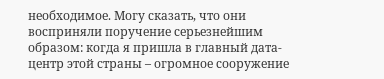необходимое. Могу сказать, что они восприняли поручение серьезнейшим образом: когда я пришла в главный дата-центр этой страны – огромное сооружение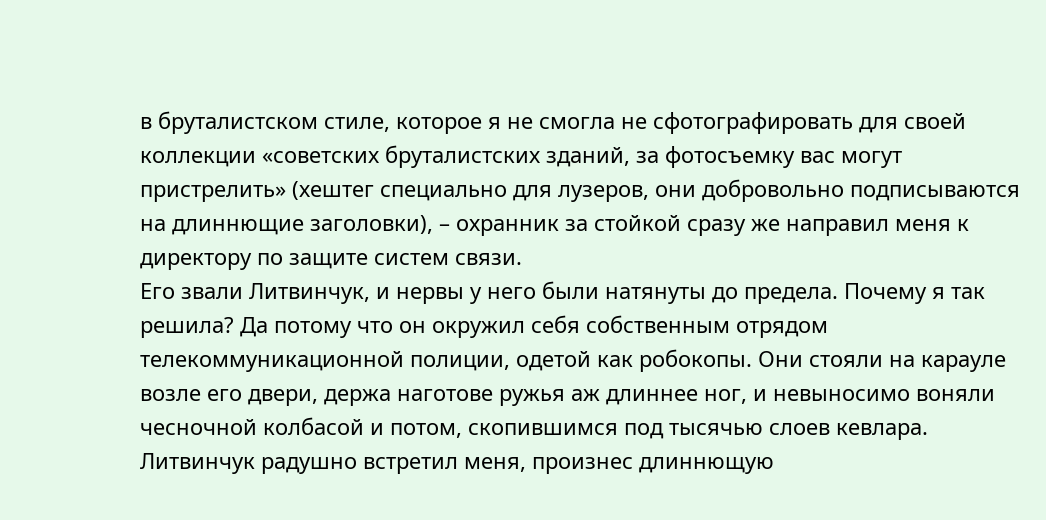в бруталистском стиле, которое я не смогла не сфотографировать для своей коллекции «советских бруталистских зданий, за фотосъемку вас могут пристрелить» (хештег специально для лузеров, они добровольно подписываются на длиннющие заголовки), – охранник за стойкой сразу же направил меня к директору по защите систем связи.
Его звали Литвинчук, и нервы у него были натянуты до предела. Почему я так решила? Да потому что он окружил себя собственным отрядом телекоммуникационной полиции, одетой как робокопы. Они стояли на карауле возле его двери, держа наготове ружья аж длиннее ног, и невыносимо воняли чесночной колбасой и потом, скопившимся под тысячью слоев кевлара. Литвинчук радушно встретил меня, произнес длиннющую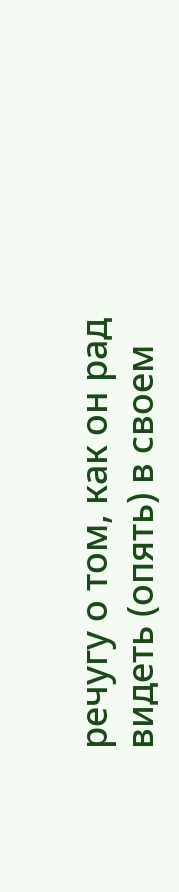речугу о том, как он рад видеть (опять) в своем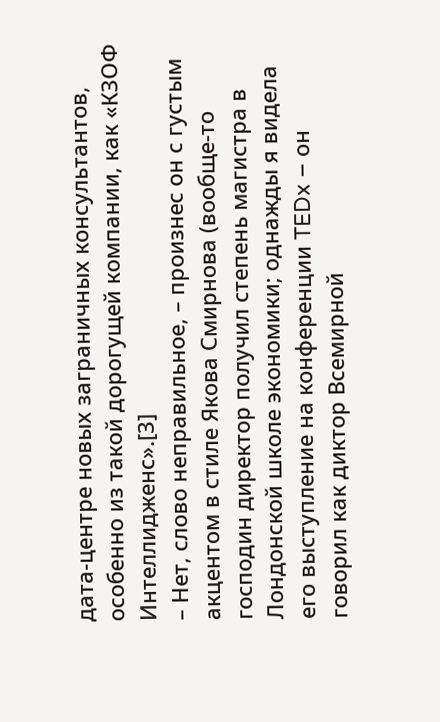дата-центре новых заграничных консультантов, особенно из такой дорогущей компании, как «КЗОФ Интеллидженс».[3]
– Нет, слово неправильное, – произнес он с густым акцентом в стиле Якова Смирнова (вообще-то господин директор получил степень магистра в Лондонской школе экономики; однажды я видела его выступление на конференции TEDx – он говорил как диктор Всемирной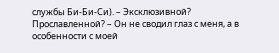службы Би-Би-Си). – Эксклюзивной? Прославленной? – Он не сводил глаз с меня, а в особенности с моей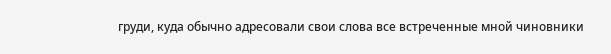груди, куда обычно адресовали свои слова все встреченные мной чиновники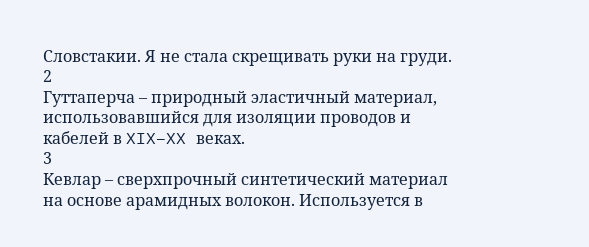Словстакии. Я не стала скрещивать руки на груди.
2
Гуттаперча – природный эластичный материал, использовавшийся для изоляции проводов и кабелей в XIX–XX веках.
3
Кевлар – сверхпрочный синтетический материал на основе арамидных волокон. Используется в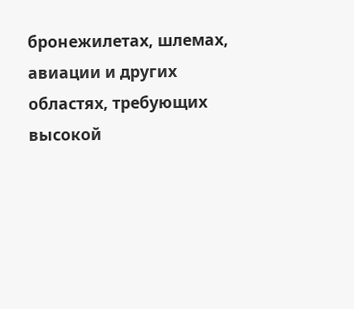бронежилетах, шлемах, авиации и других областях, требующих высокой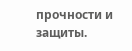прочности и защиты.